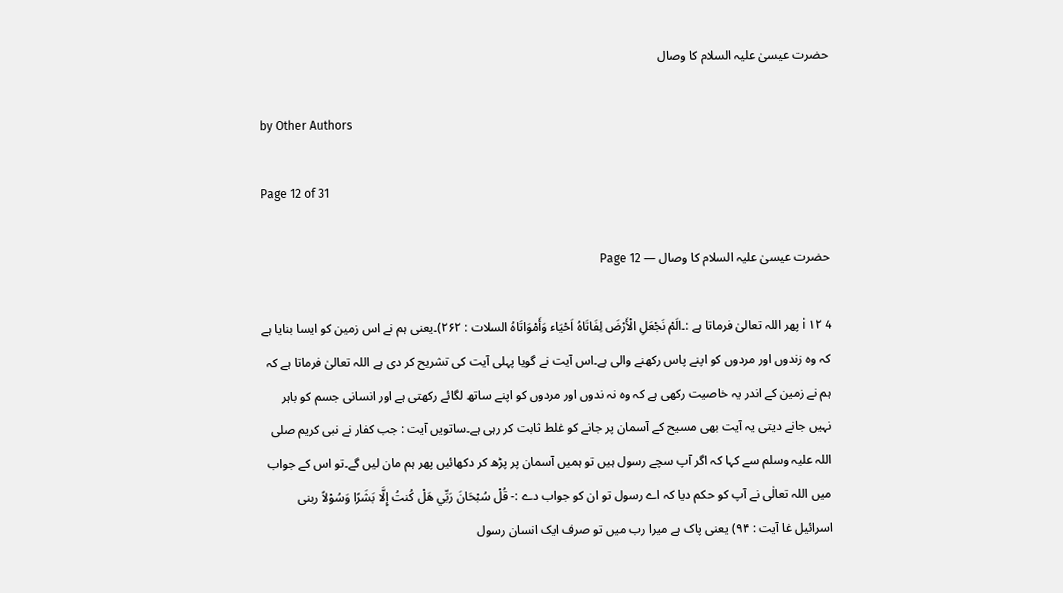حضرت عیسیٰ علیہ السلام کا وصال

by Other Authors

Page 12 of 31

حضرت عیسیٰ علیہ السلام کا وصال — Page 12

4 i ۱۲ پھر اللہ تعالیٰ فرماتا ہے :۔الَمْ نَجْعَلِ الْأَرْضَ لِفَاتَاهُ اَحْيَاء وَأَمْوَاتَاهُ السلات : ۲۶۲)۔یعنی ہم نے اس زمین کو ایسا بنایا ہے کہ وہ زندوں اور مردوں کو اپنے پاس رکھنے والی ہے۔اس آیت نے گویا پہلی آیت کی تشریح کر دی ہے اللہ تعالیٰ فرماتا ہے کہ ہم نے زمین کے اندر یہ خاصیت رکھی ہے کہ وہ نہ ندوں اور مردوں کو اپنے ساتھ لگائے رکھتی ہے اور انسانی جسم کو باہر نہیں جانے دیتی یہ آیت بھی مسیح کے آسمان پر جانے کو غلط ثابت کر رہی ہے۔ساتویں آیت : جب کفار نے نبی کریم صلی اللہ علیہ وسلم سے کہا کہ اگر آپ سچے رسول ہیں تو ہمیں آسمان پر پڑھ کر دکھائیں پھر ہم مان لیں گے۔تو اس کے جواب میں اللہ تعالٰی نے آپ کو حکم دیا کہ اے رسول تو ان کو جواب دے :- قُلْ سُبْحَانَ رَبِّي هَلْ كُنتُ إِلَّا بَشَرًا وَسُوْلاً ربنی اسرائیل غا آیت : ۹۴) یعنی پاک ہے میرا رب میں تو صرف ایک انسان رسول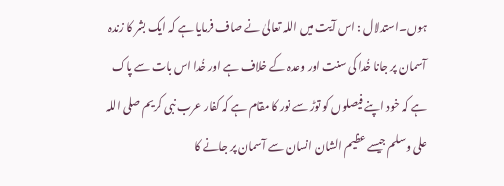ہوں۔استدلال : اس آیت میں اللہ تعالیٰ نے صاف فرمایا ہے کہ ایک بشر کا زندہ آسمان پر جانا خُدا کی سنت اور وعدہ کے خلاف ہے اور خُدا اس بات سے پاک ہے کہ خود اپنے فیصلوں کو توڑ سے نور کا مقام ہے کہ کفار عرب نبی کریم صلی اللہ علی وسلم جیسے عظیم الشان انسان سے آسمان پر جانے کا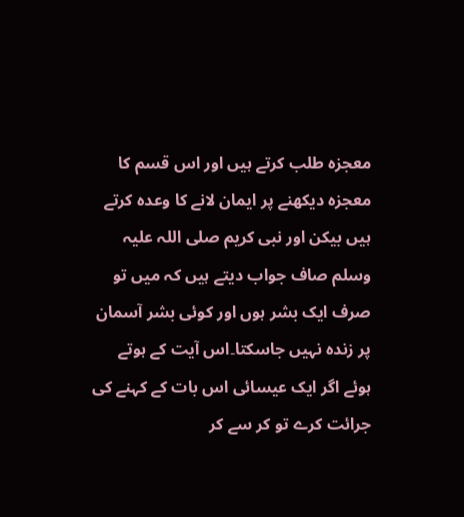معجزہ طلب کرتے ہیں اور اس قسم کا معجزہ دیکھنے پر ایمان لانے کا وعدہ کرتے ہیں بیکن اور نبی کریم صلی اللہ علیہ وسلم صاف جواب دیتے ہیں کہ میں تو صرف ایک بشر ہوں اور کوئی بشر آسمان پر زندہ نہیں جاسکتا۔اس آیت کے ہوتے ہوئے اگر ایک عیسائی اس بات کے کہنے کی جرائت کرے تو کر سے کر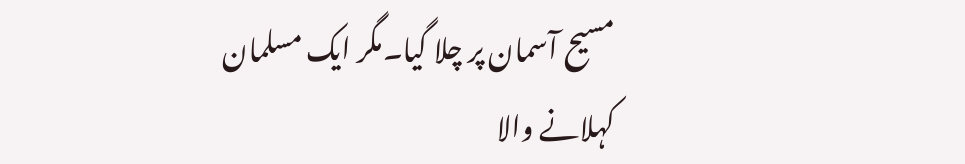مسیح آسمان پر چلا گیا۔مگر ایک مسلمان کہلانے والا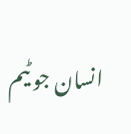انسان جو ٹیم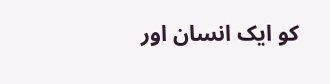کو ایک انسان اور